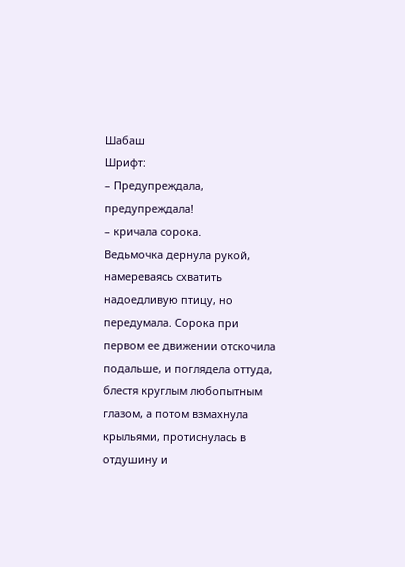Шабаш
Шрифт:
– Предупреждала, предупреждала!
– кричала сорока.
Ведьмочка дернула рукой, намереваясь схватить надоедливую птицу, но передумала. Сорока при первом ее движении отскочила подальше, и поглядела оттуда, блестя круглым любопытным глазом, а потом взмахнула крыльями, протиснулась в отдушину и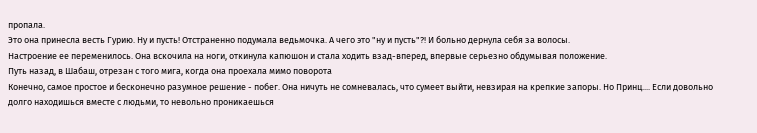пропала.
Это она принесла весть Гурию. Ну и пусть! Отстраненно подумала ведьмочка. А чего это "ну и пусть"?! И больно дернула себя за волосы.
Настроение ее переменилось. Она вскочила на ноги, откинула капюшон и стала ходить взад-вперед, впервые серьезно обдумывая положение.
Путь назад, в Шабаш, отрезан с того мига, когда она проехала мимо поворота
Конечно, самое простое и бесконечно разумное решение - побег. Она ничуть не сомневалась, что сумеет выйти, невзирая на крепкие запоры. Но Принц.... Если довольно долго находишься вместе с людьми, то невольно проникаешься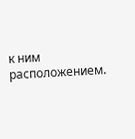к ним расположением.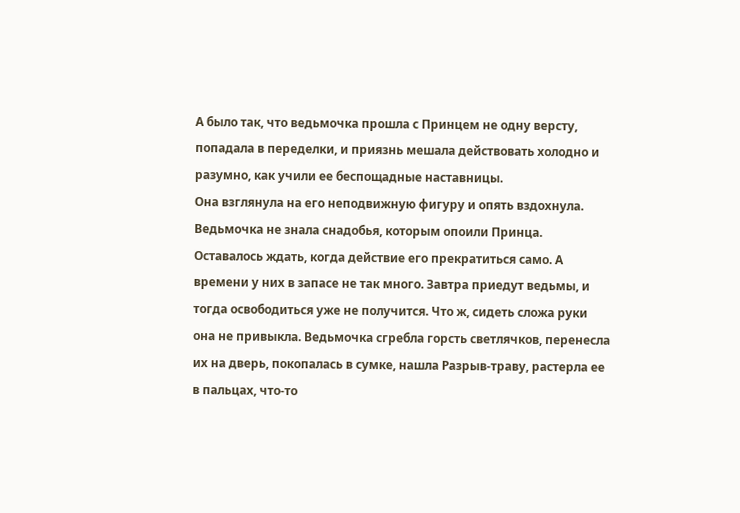А было так, что ведьмочка прошла с Принцем не одну версту, попадала в переделки, и приязнь мешала действовать холодно и разумно, как учили ее беспощадные наставницы.
Она взглянула на его неподвижную фигуру и опять вздохнула. Ведьмочка не знала снадобья, которым опоили Принца. Оставалось ждать, когда действие его прекратиться само. А времени у них в запасе не так много. Завтра приедут ведьмы, и тогда освободиться уже не получится. Что ж, сидеть сложа руки она не привыкла. Ведьмочка сгребла горсть светлячков, перенесла их на дверь, покопалась в сумке, нашла Разрыв-траву, растерла ее в пальцах, что-то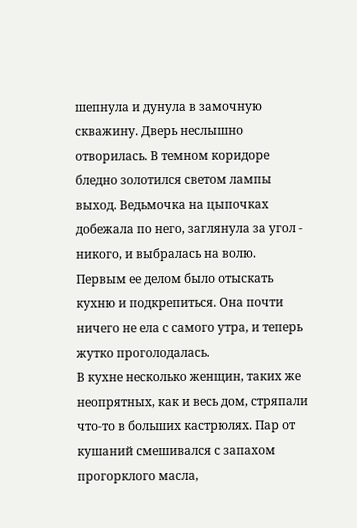шепнула и дунула в замочную скважину. Дверь неслышно отворилась. В темном коридоре бледно золотился светом лампы выход. Ведьмочка на цыпочках добежала по него, заглянула за угол - никого, и выбралась на волю.
Первым ее делом было отыскать кухню и подкрепиться. Она почти ничего не ела с самого утра, и теперь жутко проголодалась.
В кухне несколько женщин, таких же неопрятных, как и весь дом, стряпали что-то в больших кастрюлях. Пар от кушаний смешивался с запахом прогорклого масла,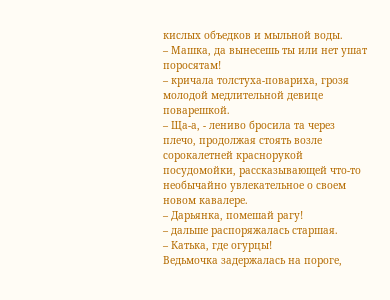кислых объедков и мыльной воды.
– Машка, да вынесешь ты или нет ушат поросятам!
– кричала толстуха-повариха, грозя молодой медлительной девице поварешкой.
– Ща-а, - лениво бросила та через плечо, продолжая стоять возле сорокалетней краснорукой посудомойки, рассказывающей что-то необычайно увлекательное о своем новом кавалере.
– Дарьянка, помешай рагу!
– дальше распоряжалась старшая.
– Катька, где огурцы!
Ведьмочка задержалась на пороге,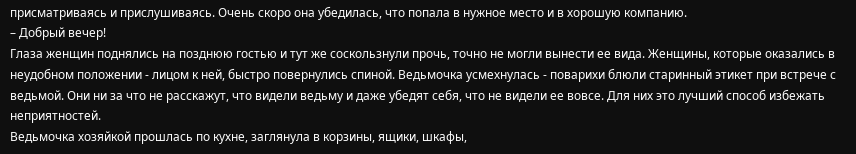присматриваясь и прислушиваясь. Очень скоро она убедилась, что попала в нужное место и в хорошую компанию.
– Добрый вечер!
Глаза женщин поднялись на позднюю гостью и тут же соскользнули прочь, точно не могли вынести ее вида. Женщины, которые оказались в неудобном положении - лицом к ней, быстро повернулись спиной. Ведьмочка усмехнулась - поварихи блюли старинный этикет при встрече с ведьмой. Они ни за что не расскажут, что видели ведьму и даже убедят себя, что не видели ее вовсе. Для них это лучший способ избежать неприятностей.
Ведьмочка хозяйкой прошлась по кухне, заглянула в корзины, ящики, шкафы,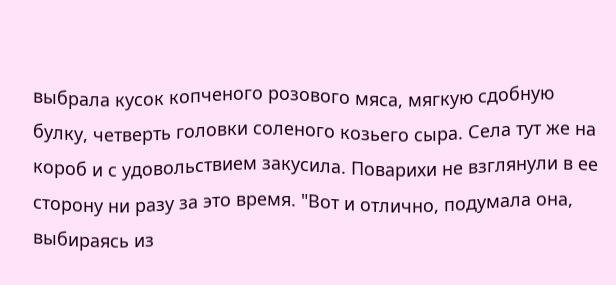выбрала кусок копченого розового мяса, мягкую сдобную булку, четверть головки соленого козьего сыра. Села тут же на короб и с удовольствием закусила. Поварихи не взглянули в ее сторону ни разу за это время. "Вот и отлично, подумала она, выбираясь из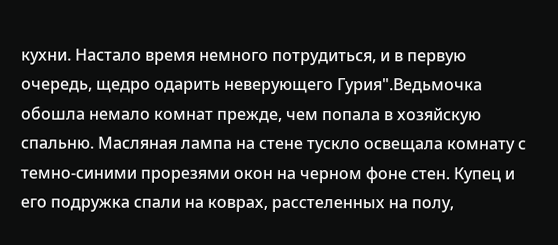кухни. Настало время немного потрудиться, и в первую очередь, щедро одарить неверующего Гурия".Ведьмочка обошла немало комнат прежде, чем попала в хозяйскую спальню. Масляная лампа на стене тускло освещала комнату с темно-синими прорезями окон на черном фоне стен. Купец и его подружка спали на коврах, расстеленных на полу,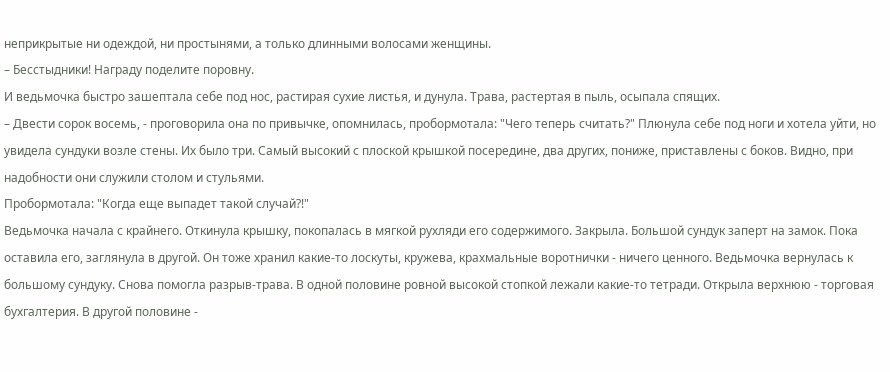неприкрытые ни одеждой, ни простынями, а только длинными волосами женщины.
– Бесстыдники! Награду поделите поровну.
И ведьмочка быстро зашептала себе под нос, растирая сухие листья, и дунула. Трава, растертая в пыль, осыпала спящих.
– Двести сорок восемь, - проговорила она по привычке, опомнилась, пробормотала: "Чего теперь считать?" Плюнула себе под ноги и хотела уйти, но увидела сундуки возле стены. Их было три. Самый высокий с плоской крышкой посередине, два других, пониже, приставлены с боков. Видно, при надобности они служили столом и стульями.
Пробормотала: "Когда еще выпадет такой случай?!"
Ведьмочка начала с крайнего. Откинула крышку, покопалась в мягкой рухляди его содержимого. Закрыла. Большой сундук заперт на замок. Пока оставила его, заглянула в другой. Он тоже хранил какие-то лоскуты, кружева, крахмальные воротнички - ничего ценного. Ведьмочка вернулась к большому сундуку. Снова помогла разрыв-трава. В одной половине ровной высокой стопкой лежали какие-то тетради. Открыла верхнюю - торговая бухгалтерия. В другой половине -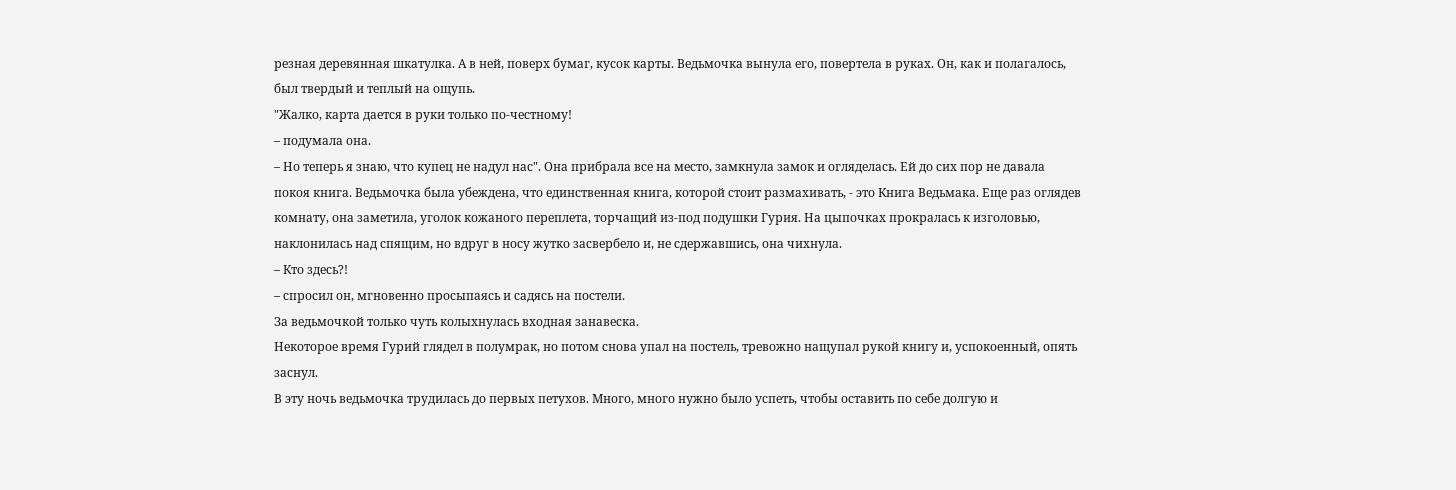резная деревянная шкатулка. А в ней, поверх бумаг, кусок карты. Ведьмочка вынула его, повертела в руках. Он, как и полагалось, был твердый и теплый на ощупь.
"Жалко, карта дается в руки только по-честному!
– подумала она.
– Но теперь я знаю, что купец не надул нас". Она прибрала все на место, замкнула замок и огляделась. Ей до сих пор не давала покоя книга. Ведьмочка была убеждена, что единственная книга, которой стоит размахивать, - это Книга Ведьмака. Еще раз оглядев комнату, она заметила, уголок кожаного переплета, торчащий из-под подушки Гурия. На цыпочках прокралась к изголовью, наклонилась над спящим, но вдруг в носу жутко засвербело и, не сдержавшись, она чихнула.
– Кто здесь?!
– спросил он, мгновенно просыпаясь и садясь на постели.
За ведьмочкой только чуть колыхнулась входная занавеска.
Некоторое время Гурий глядел в полумрак, но потом снова упал на постель, тревожно нащупал рукой книгу и, успокоенный, опять заснул.
В эту ночь ведьмочка трудилась до первых петухов. Много, много нужно было успеть, чтобы оставить по себе долгую и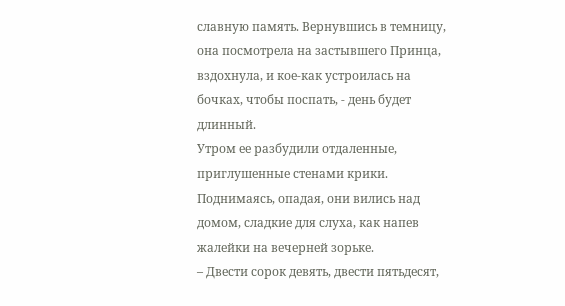славную память. Вернувшись в темницу, она посмотрела на застывшего Принца, вздохнула, и кое-как устроилась на бочках, чтобы поспать, - день будет длинный.
Утром ее разбудили отдаленные, приглушенные стенами крики. Поднимаясь, опадая, они вились над домом, сладкие для слуха, как напев жалейки на вечерней зорьке.
– Двести сорок девять, двести пятьдесят,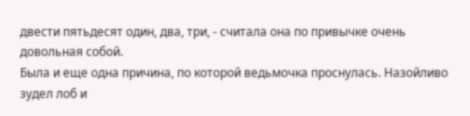двести пятьдесят один, два, три, - считала она по привычке очень довольная собой.
Была и еще одна причина, по которой ведьмочка проснулась. Назойливо зудел лоб и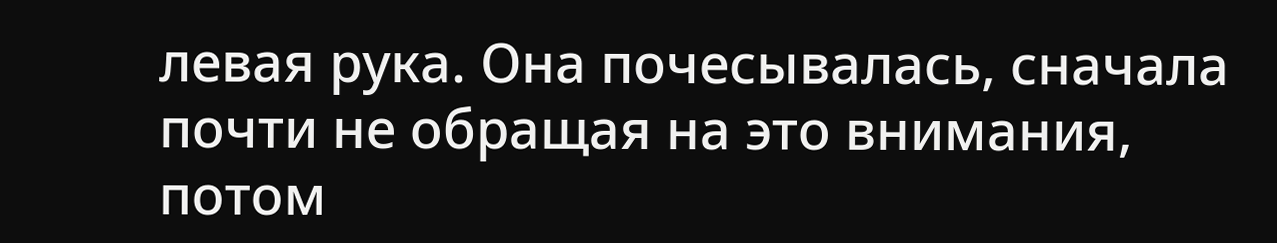левая рука. Она почесывалась, сначала почти не обращая на это внимания, потом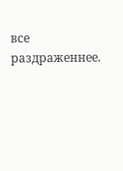все раздраженнее.